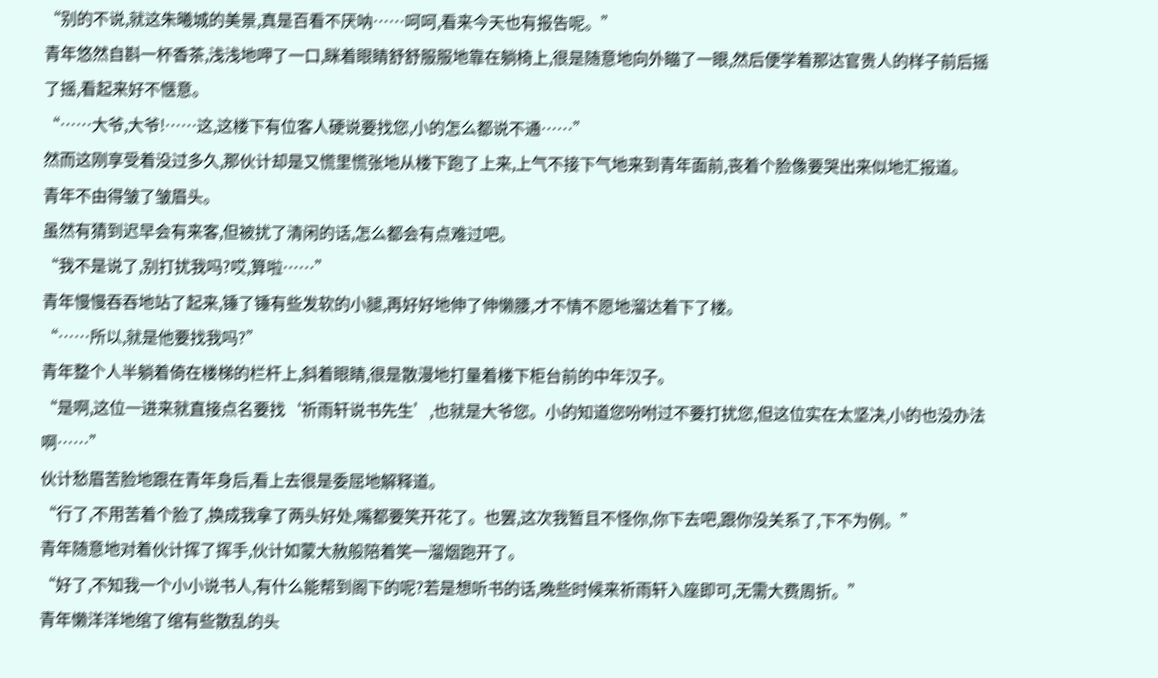“别的不说,就这朱曦城的美景,真是百看不厌呐……呵呵,看来今天也有报告呢。”
青年悠然自斟一杯香茶,浅浅地呷了一口,眯着眼睛舒舒服服地靠在躺椅上,很是随意地向外瞄了一眼,然后便学着那达官贵人的样子前后摇了摇,看起来好不惬意。
“……大爷,大爷!……这,这楼下有位客人硬说要找您,小的怎么都说不通……”
然而这刚享受着没过多久,那伙计却是又慌里慌张地从楼下跑了上来,上气不接下气地来到青年面前,丧着个脸像要哭出来似地汇报道。
青年不由得皱了皱眉头。
虽然有猜到迟早会有来客,但被扰了清闲的话,怎么都会有点难过吧。
“我不是说了,别打扰我吗?哎,算啦……”
青年慢慢吞吞地站了起来,锤了锤有些发软的小腿,再好好地伸了伸懒腰,才不情不愿地溜达着下了楼。
“……所以,就是他要找我吗?”
青年整个人半躺着倚在楼梯的栏杆上,斜着眼睛,很是散漫地打量着楼下柜台前的中年汉子。
“是啊,这位一进来就直接点名要找‘祈雨轩说书先生’,也就是大爷您。小的知道您吩咐过不要打扰您,但这位实在太坚决,小的也没办法啊……”
伙计愁眉苦脸地跟在青年身后,看上去很是委屈地解释道。
“行了,不用苦着个脸了,换成我拿了两头好处,嘴都要笑开花了。也罢,这次我暂且不怪你,你下去吧,跟你没关系了,下不为例。”
青年随意地对着伙计挥了挥手,伙计如蒙大赦般陪着笑一溜烟跑开了。
“好了,不知我一个小小说书人,有什么能帮到阁下的呢?若是想听书的话,晚些时候来祈雨轩入座即可,无需大费周折。”
青年懒洋洋地绾了绾有些散乱的头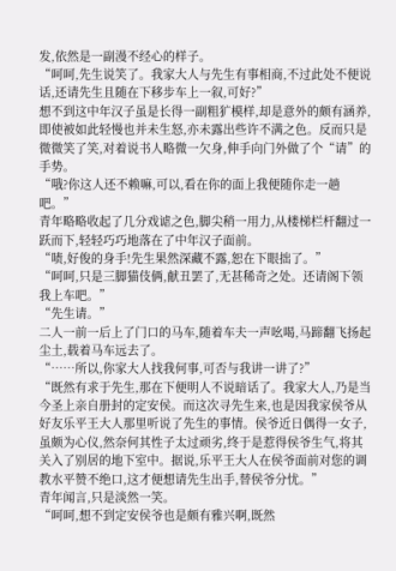发,依然是一副漫不经心的样子。
“呵呵,先生说笑了。我家大人与先生有事相商,不过此处不便说话,还请先生且随在下移步车上一叙,可好?”
想不到这中年汉子虽是长得一副粗犷模样,却是意外的颇有涵养,即使被如此轻慢也并未生怒,亦未露出些许不满之色。反而只是微微笑了笑,对着说书人略微一欠身,伸手向门外做了个“请”的手势。
“哦?你这人还不赖嘛,可以,看在你的面上我便随你走一趟吧。”
青年略略收起了几分戏谑之色,脚尖稍一用力,从楼梯栏杆翻过一跃而下,轻轻巧巧地落在了中年汉子面前。
“啧,好俊的身手!先生果然深藏不露,恕在下眼拙了。”
“呵呵,只是三脚猫伎俩,献丑罢了,无甚稀奇之处。还请阁下领我上车吧。”
“先生请。”
二人一前一后上了门口的马车,随着车夫一声吆喝,马蹄翻飞扬起尘土,载着马车远去了。
“……所以,你家大人找我何事,可否与我讲一讲了?”
“既然有求于先生,那在下便明人不说暗话了。我家大人,乃是当今圣上亲自册封的定安侯。而这次寻先生来,也是因我家侯爷从好友乐平王大人那里听说了先生的事情。侯爷近日偶得一女子,虽颇为心仪,然奈何其性子太过顽劣,终于是惹得侯爷生气,将其关入了别居的地下室中。据说,乐平王大人在侯爷面前对您的调教水平赞不绝口,这才便想请先生出手,替侯爷分忧。”
青年闻言,只是淡然一笑。
“呵呵,想不到定安侯爷也是颇有雅兴啊,既然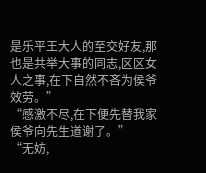是乐平王大人的至交好友,那也是共举大事的同志,区区女人之事,在下自然不吝为侯爷效劳。”
“感激不尽,在下便先替我家侯爷向先生道谢了。”
“无妨,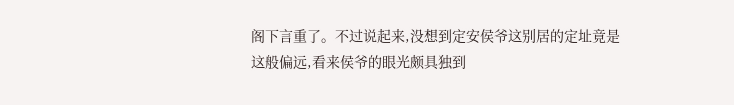阁下言重了。不过说起来,没想到定安侯爷这别居的定址竟是这般偏远,看来侯爷的眼光颇具独到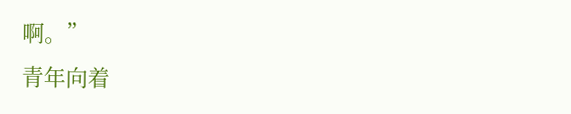啊。”
青年向着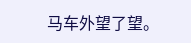马车外望了望。